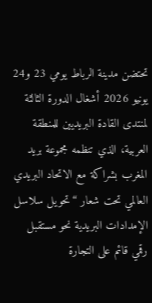تحتضن مدينة الرباط يومي 23 و24 يونيو 2026 أشغال الدورة الثالثة لمنتدى القادة البريديين للمنطقة العربية، الذي تنظمه مجموعة بريد المغرب بشراكة مع الاتحاد البريدي العالمي تحت شعار “تحويل سلاسل الإمدادات البريدية نحو مستقبل رقمي قائم على التجارة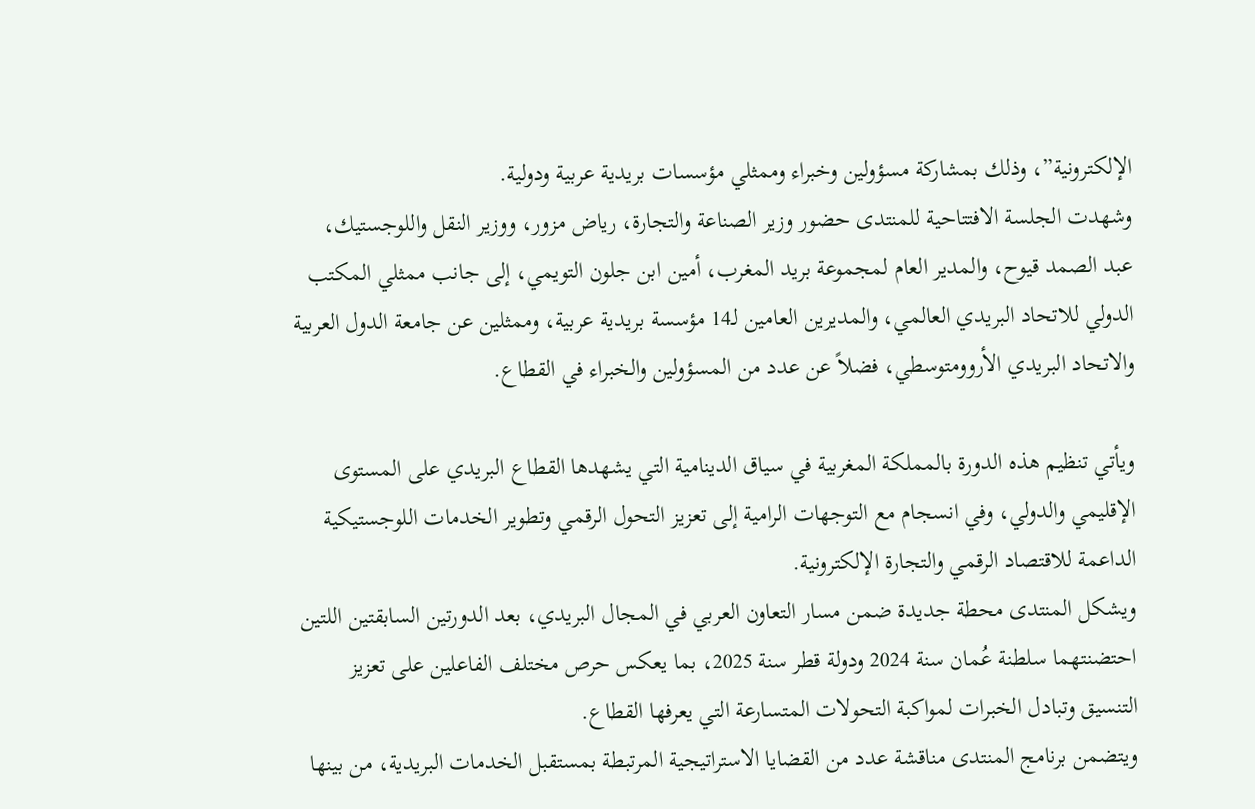الإلكترونية”، وذلك بمشاركة مسؤولين وخبراء وممثلي مؤسسات بريدية عربية ودولية.
وشهدت الجلسة الافتتاحية للمنتدى حضور وزير الصناعة والتجارة، رياض مزور، ووزير النقل واللوجستيك، عبد الصمد قيوح، والمدير العام لمجموعة بريد المغرب، أمين ابن جلون التويمي، إلى جانب ممثلي المكتب الدولي للاتحاد البريدي العالمي، والمديرين العامين لـ14 مؤسسة بريدية عربية، وممثلين عن جامعة الدول العربية والاتحاد البريدي الأروومتوسطي، فضلاً عن عدد من المسؤولين والخبراء في القطاع.

ويأتي تنظيم هذه الدورة بالمملكة المغربية في سياق الدينامية التي يشهدها القطاع البريدي على المستوى الإقليمي والدولي، وفي انسجام مع التوجهات الرامية إلى تعزيز التحول الرقمي وتطوير الخدمات اللوجستيكية الداعمة للاقتصاد الرقمي والتجارة الإلكترونية.
ويشكل المنتدى محطة جديدة ضمن مسار التعاون العربي في المجال البريدي، بعد الدورتين السابقتين اللتين احتضنتهما سلطنة عُمان سنة 2024 ودولة قطر سنة 2025، بما يعكس حرص مختلف الفاعلين على تعزيز التنسيق وتبادل الخبرات لمواكبة التحولات المتسارعة التي يعرفها القطاع.
ويتضمن برنامج المنتدى مناقشة عدد من القضايا الاستراتيجية المرتبطة بمستقبل الخدمات البريدية، من بينها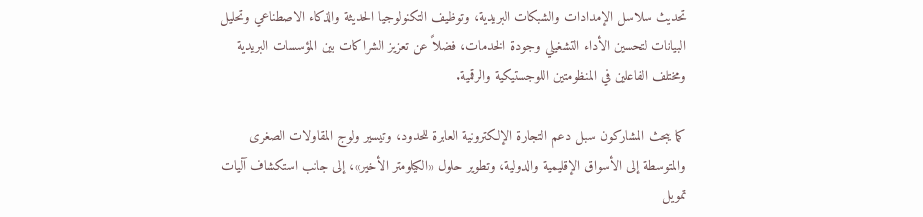تحديث سلاسل الإمدادات والشبكات البريدية، وتوظيف التكنولوجيا الحديثة والذكاء الاصطناعي وتحليل البيانات لتحسين الأداء التشغيلي وجودة الخدمات، فضلاً عن تعزيز الشراكات بين المؤسسات البريدية ومختلف الفاعلين في المنظومتين اللوجستيكية والرقمية.

كما يبحث المشاركون سبل دعم التجارة الإلكترونية العابرة للحدود، وتيسير ولوج المقاولات الصغرى والمتوسطة إلى الأسواق الإقليمية والدولية، وتطوير حلول «الكيلومتر الأخير»، إلى جانب استكشاف آليات تمويل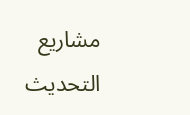مشاريع التحديث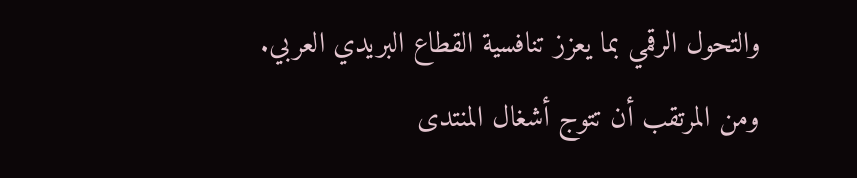والتحول الرقمي بما يعزز تنافسية القطاع البريدي العربي.
ومن المرتقب أن تتوج أشغال المنتدى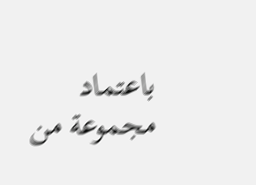باعتماد مجموعة من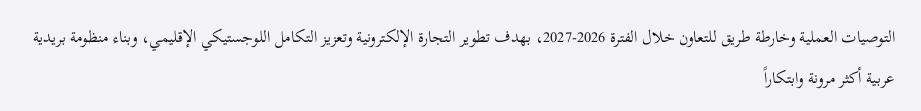التوصيات العملية وخارطة طريق للتعاون خلال الفترة 2026-2027، بهدف تطوير التجارة الإلكترونية وتعزيز التكامل اللوجستيكي الإقليمي، وبناء منظومة بريدية عربية أكثر مرونة وابتكاراً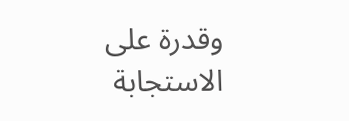وقدرة على الاستجابة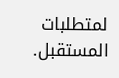لمتطلبات المستقبل.